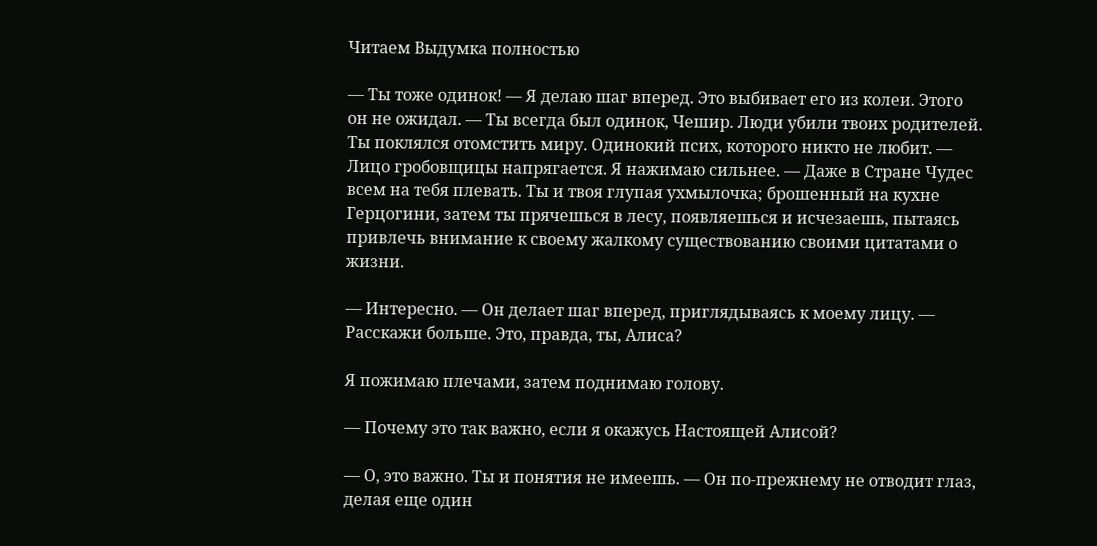Читаем Выдумка полностью

— Ты тоже одинок! — Я делаю шаг вперед. Это выбивает его из колеи. Этого он не ожидал. — Ты всегда был одинок, Чешир. Люди убили твоих родителей. Ты поклялся отомстить миру. Одинокий псих, которого никто не любит. — Лицо гробовщицы напрягается. Я нажимаю сильнее. — Даже в Стране Чудес всем на тебя плевать. Ты и твоя глупая ухмылочка; брошенный на кухне Герцогини, затем ты прячешься в лесу, появляешься и исчезаешь, пытаясь привлечь внимание к своему жалкому существованию своими цитатами о жизни.

— Интересно. — Он делает шаг вперед, приглядываясь к моему лицу. — Расскажи больше. Это, правда, ты, Алиса?

Я пожимаю плечами, затем поднимаю голову.

— Почему это так важно, если я окажусь Настоящей Алисой?

— О, это важно. Ты и понятия не имеешь. — Он по-прежнему не отводит глаз, делая еще один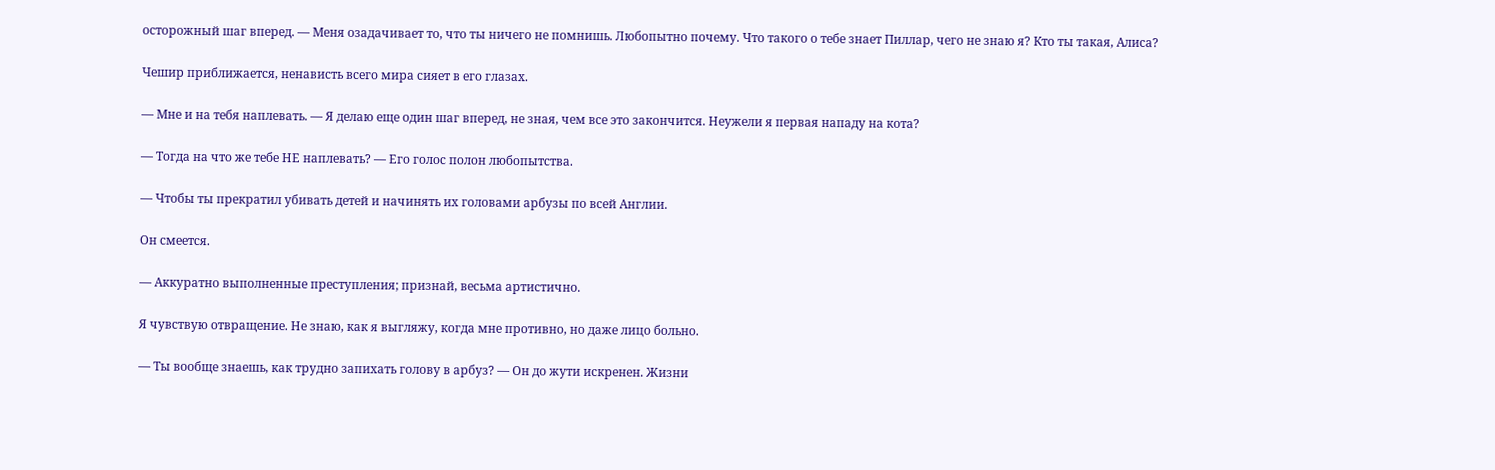осторожный шаг вперед. — Меня озадачивает то, что ты ничего не помнишь. Любопытно почему. Что такого о тебе знает Пиллар, чего не знаю я? Кто ты такая, Алиса?

Чешир приближается, ненависть всего мира сияет в его глазах.

— Мне и на тебя наплевать. — Я делаю еще один шаг вперед, не зная, чем все это закончится. Неужели я первая нападу на кота?

— Тогда на что же тебе НЕ наплевать? — Его голос полон любопытства.

— Чтобы ты прекратил убивать детей и начинять их головами арбузы по всей Англии.

Он смеется.

— Аккуратно выполненные преступления; признай, весьма артистично.

Я чувствую отвращение. Не знаю, как я выгляжу, когда мне противно, но даже лицо больно.

— Ты вообще знаешь, как трудно запихать голову в арбуз? — Он до жути искренен. Жизни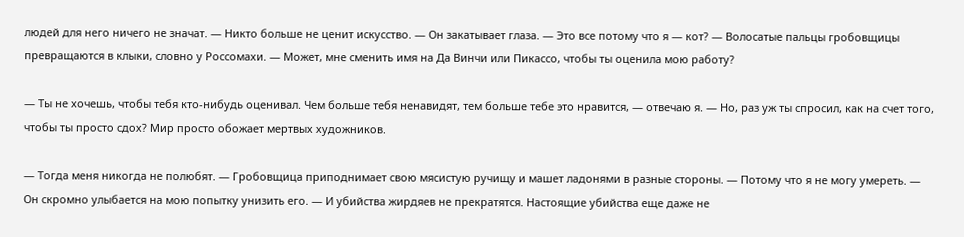людей для него ничего не значат. — Никто больше не ценит искусство. — Он закатывает глаза. — Это все потому что я — кот? — Волосатые пальцы гробовщицы превращаются в клыки, словно у Россомахи. — Может, мне сменить имя на Да Винчи или Пикассо, чтобы ты оценила мою работу?

— Ты не хочешь, чтобы тебя кто-нибудь оценивал. Чем больше тебя ненавидят, тем больше тебе это нравится, — отвечаю я. — Но, раз уж ты спросил, как на счет того, чтобы ты просто сдох? Мир просто обожает мертвых художников.

— Тогда меня никогда не полюбят. — Гробовщица приподнимает свою мясистую ручищу и машет ладонями в разные стороны. — Потому что я не могу умереть. — Он скромно улыбается на мою попытку унизить его. — И убийства жирдяев не прекратятся. Настоящие убийства еще даже не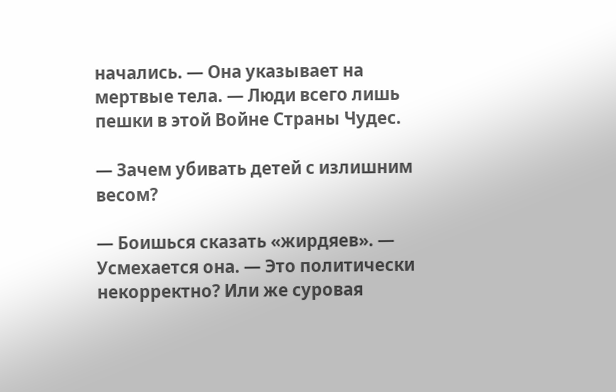начались. — Она указывает на мертвые тела. — Люди всего лишь пешки в этой Войне Страны Чудес.

— Зачем убивать детей с излишним весом?

— Боишься сказать «жирдяев». — Усмехается она. — Это политически некорректно? Или же суровая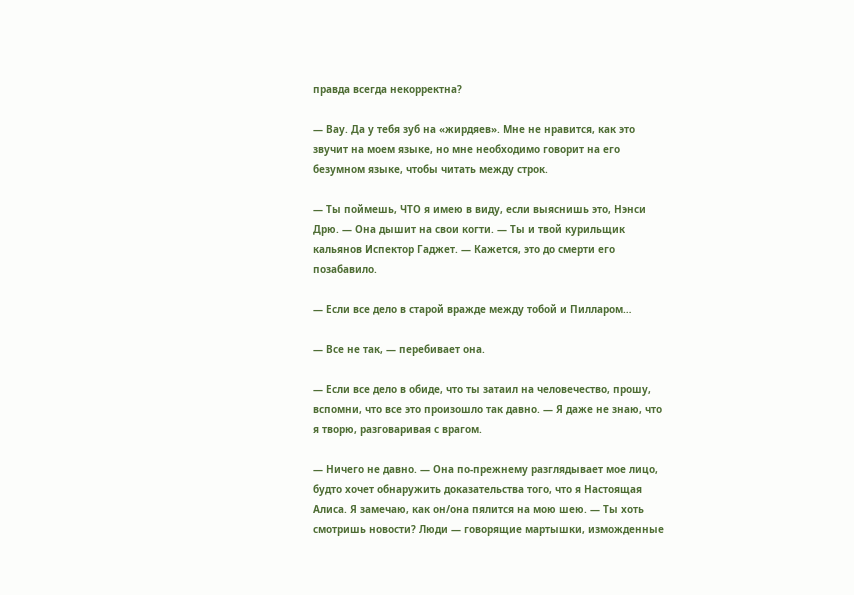правда всегда некорректна?

— Вау. Да у тебя зуб на «жирдяев». Мне не нравится, как это звучит на моем языке, но мне необходимо говорит на его безумном языке, чтобы читать между строк.

— Ты поймешь, ЧТО я имею в виду, если выяснишь это, Нэнси Дрю. — Она дышит на свои когти. — Ты и твой курильщик кальянов Испектор Гаджет. — Кажется, это до смерти его позабавило.

— Если все дело в старой вражде между тобой и Пилларом…

— Все не так, — перебивает она.

— Если все дело в обиде, что ты затаил на человечество, прошу, вспомни, что все это произошло так давно. — Я даже не знаю, что я творю, разговаривая с врагом.

— Ничего не давно. — Она по-прежнему разглядывает мое лицо, будто хочет обнаружить доказательства того, что я Настоящая Алиса. Я замечаю, как он/она пялится на мою шею. — Ты хоть смотришь новости? Люди — говорящие мартышки, изможденные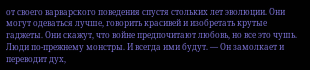от своего варварского поведения спустя стольких лет эволюции. Они могут одеваться лучше, говорить красивей и изобретать крутые гаджеты. Они скажут, что войне предпочитают любовь, но все это чушь. Люди по-прежнему монстры. И всегда ими будут. — Он замолкает и переводит дух,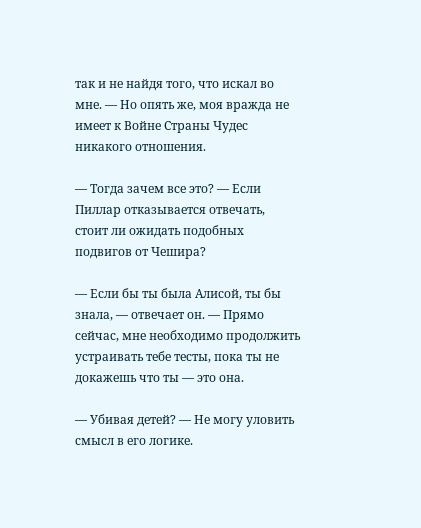так и не найдя того, что искал во мне. — Но опять же, моя вражда не имеет к Войне Страны Чудес никакого отношения.

— Тогда зачем все это? — Если Пиллар отказывается отвечать, стоит ли ожидать подобных подвигов от Чешира?

— Если бы ты была Алисой, ты бы знала, — отвечает он. — Прямо сейчас, мне необходимо продолжить устраивать тебе тесты, пока ты не докажешь что ты — это она.

— Убивая детей? — Не могу уловить смысл в его логике.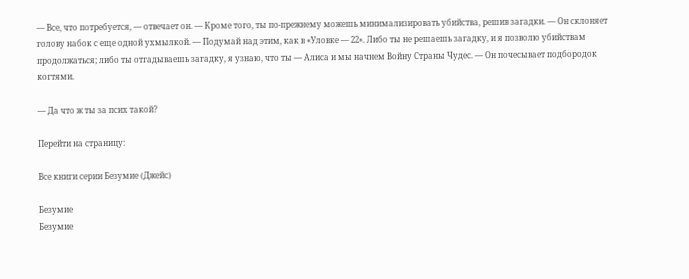— Все, что потребуется, — отвечает он. — Кроме того, ты по-прежнему можешь минимализировать убийства, решив загадки. — Он склоняет голову набок с еще одной ухмылкой. — Подумай над этим, как в «Уловке — 22». Либо ты не решаешь загадку, и я позволю убийствам продолжаться; либо ты отгадываешь загадку, я узнаю, что ты — Алиса и мы начнем Войну Страны Чудес. — Он почесывает подбородок когтями.

— Да что ж ты за псих такой?

Перейти на страницу:

Все книги серии Безумие (Джейс)

Безумие
Безумие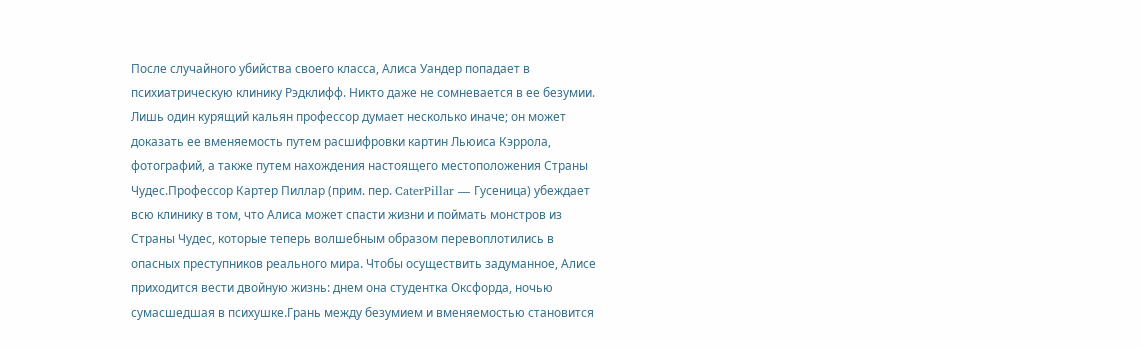После случайного убийства своего класса, Алиса Уандер попадает в психиатрическую клинику Рэдклифф. Никто даже не сомневается в ее безумии. Лишь один курящий кальян профессор думает несколько иначе; он может доказать ее вменяемость путем расшифровки картин Льюиса Кэррола, фотографий, а также путем нахождения настоящего местоположения Страны Чудес.Профессор Картер Пиллар (прим. пер. CaterPillar — Гусеница) убеждает всю клинику в том, что Алиса может спасти жизни и поймать монстров из Страны Чудес, которые теперь волшебным образом перевоплотились в опасных преступников реального мира. Чтобы осуществить задуманное, Алисе приходится вести двойную жизнь: днем она студентка Оксфорда, ночью сумасшедшая в психушке.Грань между безумием и вменяемостью становится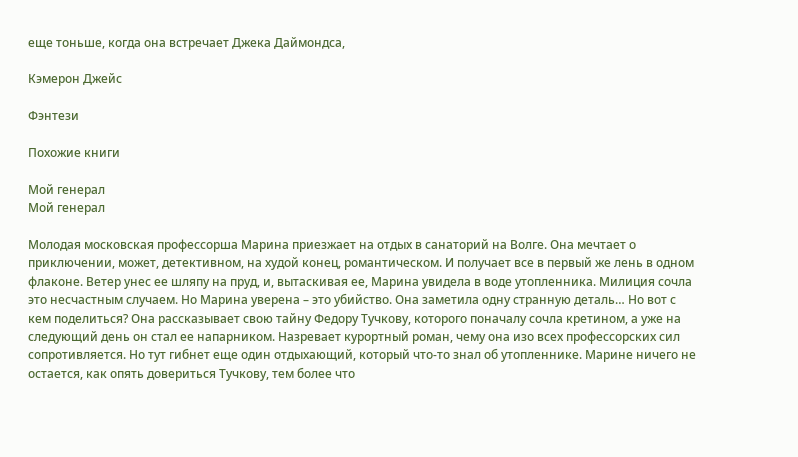еще тоньше, когда она встречает Джека Даймондса,

Кэмерон Джейс

Фэнтези

Похожие книги

Мой генерал
Мой генерал

Молодая московская профессорша Марина приезжает на отдых в санаторий на Волге. Она мечтает о приключении, может, детективном, на худой конец, романтическом. И получает все в первый же лень в одном флаконе. Ветер унес ее шляпу на пруд, и, вытаскивая ее, Марина увидела в воде утопленника. Милиция сочла это несчастным случаем. Но Марина уверена – это убийство. Она заметила одну странную деталь… Но вот с кем поделиться? Она рассказывает свою тайну Федору Тучкову, которого поначалу сочла кретином, а уже на следующий день он стал ее напарником. Назревает курортный роман, чему она изо всех профессорских сил сопротивляется. Но тут гибнет еще один отдыхающий, который что-то знал об утопленнике. Марине ничего не остается, как опять довериться Тучкову, тем более что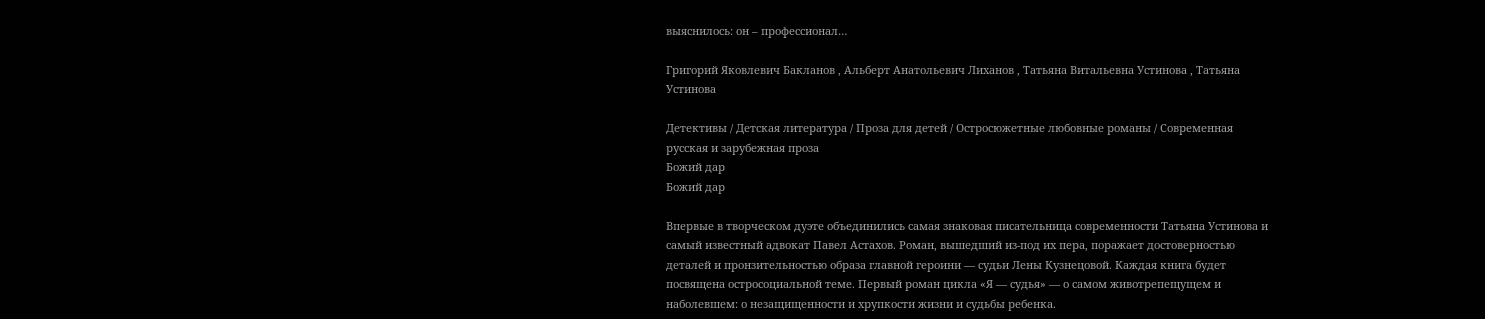выяснилось: он – профессионал…

Григорий Яковлевич Бакланов , Альберт Анатольевич Лиханов , Татьяна Витальевна Устинова , Татьяна Устинова

Детективы / Детская литература / Проза для детей / Остросюжетные любовные романы / Современная русская и зарубежная проза
Божий дар
Божий дар

Впервые в творческом дуэте объединились самая знаковая писательница современности Татьяна Устинова и самый известный адвокат Павел Астахов. Роман, вышедший из-под их пера, поражает достоверностью деталей и пронзительностью образа главной героини — судьи Лены Кузнецовой. Каждая книга будет посвящена остросоциальной теме. Первый роман цикла «Я — судья» — о самом животрепещущем и наболевшем: о незащищенности и хрупкости жизни и судьбы ребенка.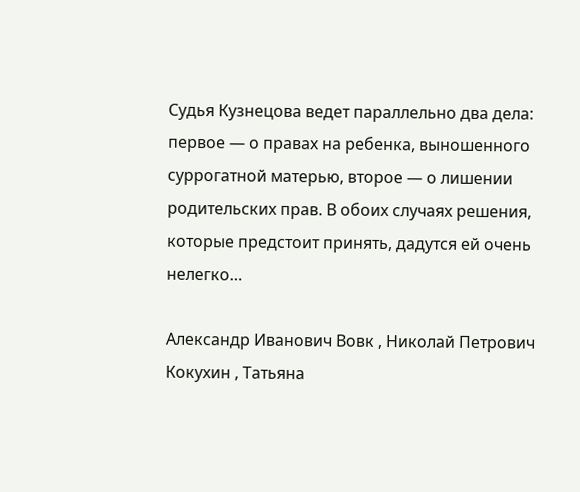Судья Кузнецова ведет параллельно два дела: первое — о правах на ребенка, выношенного суррогатной матерью, второе — о лишении родительских прав. В обоих случаях решения, которые предстоит принять, дадутся ей очень нелегко…

Александр Иванович Вовк , Николай Петрович Кокухин , Татьяна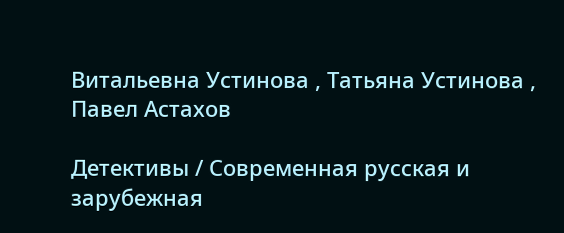Витальевна Устинова , Татьяна Устинова , Павел Астахов

Детективы / Современная русская и зарубежная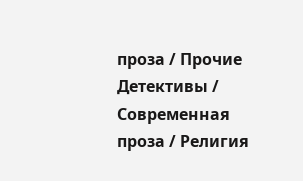проза / Прочие Детективы / Современная проза / Религия